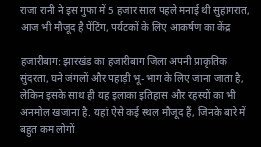राजा रानी ने इस गुफा में 5 हजार साल पहले मनाई थी सुहागरात, आज भी मौजूद है पेंटिंग, पर्यटकों के लिए आकर्षण का केंद्र

हजारीबाग: झारखंड का हजारीबाग जिला अपनी प्राकृतिक सुंदरता, घने जंगलों और पहाड़ी भू-भाग के लिए जाना जाता है, लेकिन इसके साथ ही यह इलाका इतिहास और रहस्यों का भी अनमोल खजाना है. यहां ऐसे कई स्थल मौजूद हैं, जिनके बारे में बहुत कम लोगों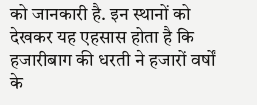को जानकारी है. इन स्थानों को देखकर यह एहसास होता है कि हजारीबाग की धरती ने हजारों वर्षों के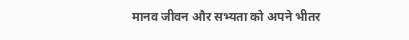मानव जीवन और सभ्यता को अपने भीतर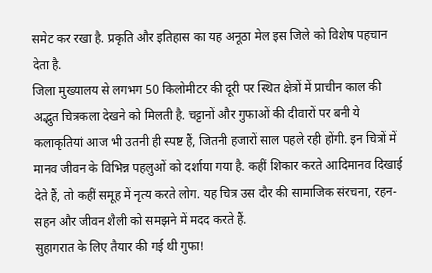समेट कर रखा है. प्रकृति और इतिहास का यह अनूठा मेल इस जिले को विशेष पहचान देता है.
जिला मुख्यालय से लगभग 50 किलोमीटर की दूरी पर स्थित क्षेत्रों में प्राचीन काल की अद्भुत चित्रकला देखने को मिलती है. चट्टानों और गुफाओं की दीवारों पर बनी ये कलाकृतियां आज भी उतनी ही स्पष्ट हैं, जितनी हजारों साल पहले रही होंगी. इन चित्रों में मानव जीवन के विभिन्न पहलुओं को दर्शाया गया है. कहीं शिकार करते आदिमानव दिखाई देते हैं, तो कहीं समूह में नृत्य करते लोग. यह चित्र उस दौर की सामाजिक संरचना, रहन-सहन और जीवन शैली को समझने में मदद करते हैं.
सुहागरात के लिए तैयार की गई थी गुफा!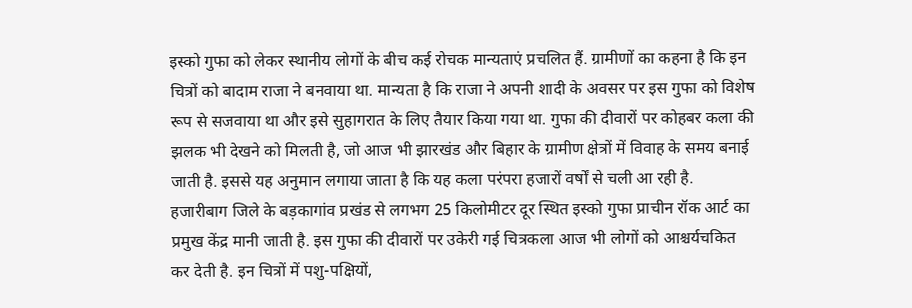इस्को गुफा को लेकर स्थानीय लोगों के बीच कई रोचक मान्यताएं प्रचलित हैं. ग्रामीणों का कहना है कि इन चित्रों को बादाम राजा ने बनवाया था. मान्यता है कि राजा ने अपनी शादी के अवसर पर इस गुफा को विशेष रूप से सजवाया था और इसे सुहागरात के लिए तैयार किया गया था. गुफा की दीवारों पर कोहबर कला की झलक भी देखने को मिलती है, जो आज भी झारखंड और बिहार के ग्रामीण क्षेत्रों में विवाह के समय बनाई जाती है. इससे यह अनुमान लगाया जाता है कि यह कला परंपरा हजारों वर्षों से चली आ रही है.
हजारीबाग जिले के बड़कागांव प्रखंड से लगभग 25 किलोमीटर दूर स्थित इस्को गुफा प्राचीन रॉक आर्ट का प्रमुख केंद्र मानी जाती है. इस गुफा की दीवारों पर उकेरी गई चित्रकला आज भी लोगों को आश्चर्यचकित कर देती है. इन चित्रों में पशु-पक्षियों,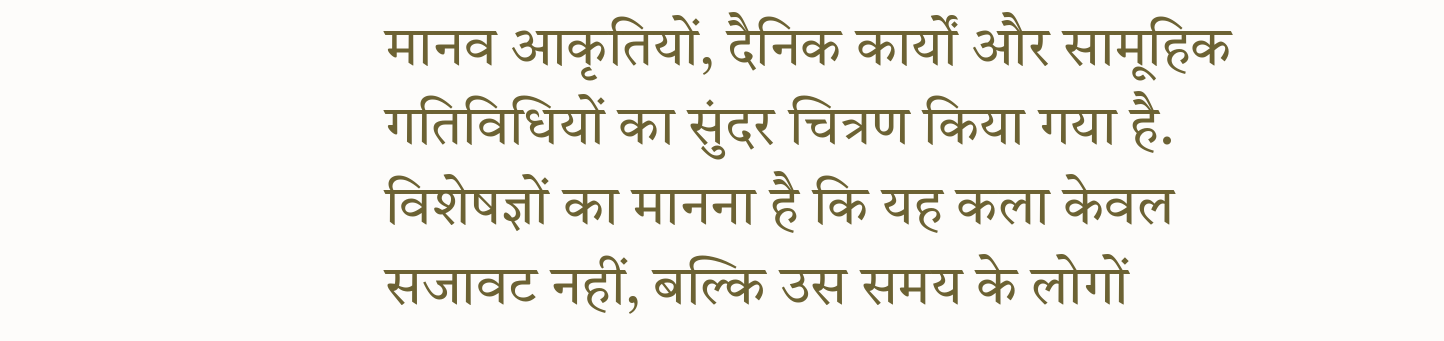मानव आकृतियों, दैनिक कार्यों और सामूहिक गतिविधियों का सुंदर चित्रण किया गया है. विशेषज्ञों का मानना है कि यह कला केवल सजावट नहीं, बल्कि उस समय के लोगों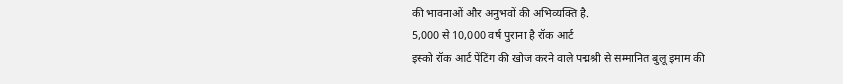की भावनाओं और अनुभवों की अभिव्यक्ति है.
5,000 से 10,000 वर्ष पुराना है रॉक आर्ट
इस्को रॉक आर्ट पेंटिंग की खोज करने वाले पद्मश्री से सम्मानित बुलू इमाम की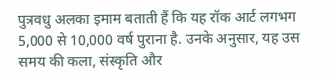पुत्रवधु अलका इमाम बताती हैं कि यह रॉक आर्ट लगभग 5,000 से 10,000 वर्ष पुराना है. उनके अनुसार, यह उस समय की कला, संस्कृति और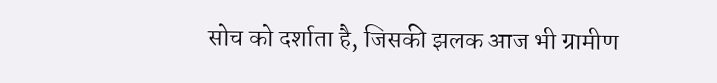सोच को दर्शाता है, जिसकी झलक आज भी ग्रामीण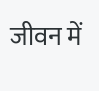जीवन में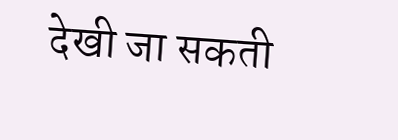देखी जा सकती